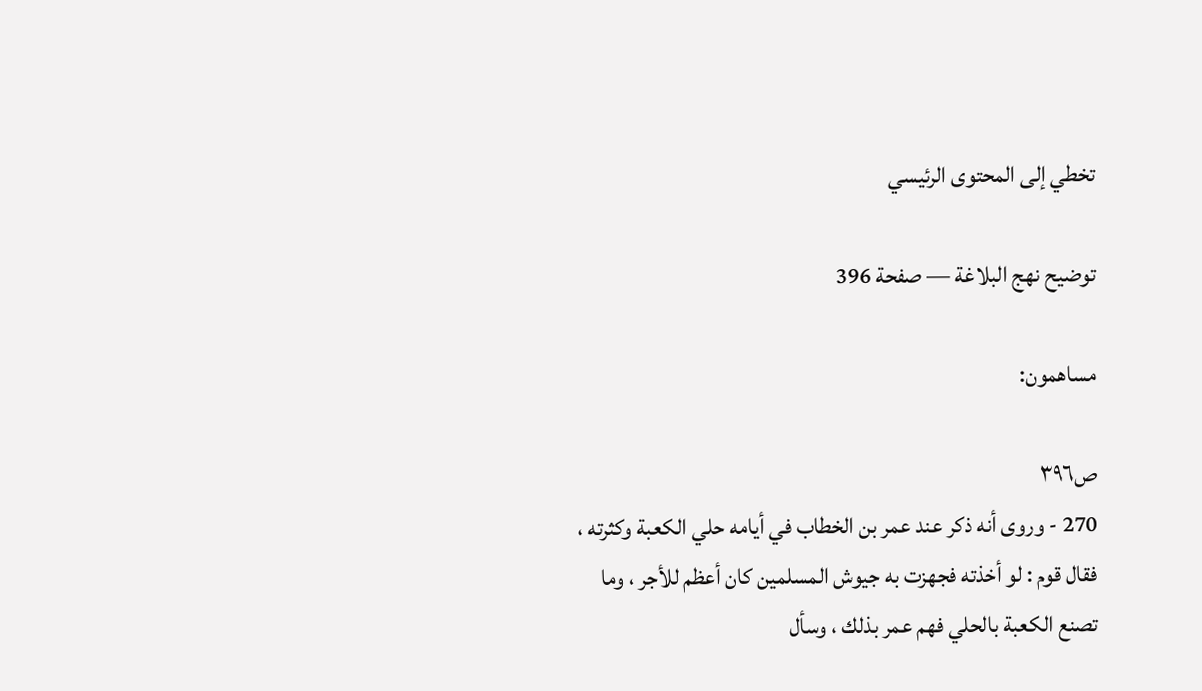تخطي إلى المحتوى الرئيسي

توضيح نهج البلاغة — صفحة 396

مساهمون:

ص٣٩٦
270 - وروى أنه ذكر عند عمر بن الخطاب في أيامه حلي الكعبة وكثرته ، فقال قوم : لو أخذته فجهزت به جيوش المسلمين كان أعظم للأجر ، وما تصنع الكعبة بالحلي فهم عمر بذلك ، وسأل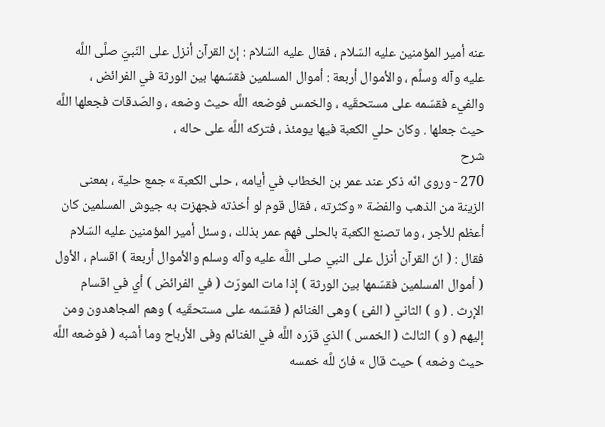عنه أمير المؤمنين عليه السّلام ، فقال عليه السّلام : إنّ القرآن أنزل على النّبيّ صلَّى اللَّه عليه وآله وسلَّم ، والأموال أربعة : أموال المسلمين فقسّمها بين الورثة في الفرائض ، والفيء فقسّمه على مستحقّيه ، والخمس فوضعه اللَّه حيث وضعه ، والصّدقات فجعلها اللَّه حيث جعلها . وكان حلي الكعبة فيها يومئذ ، فتركه اللَّه على حاله ،
شرح
270 - وروى انّه ذكر عند عمر بن الخطاب في أيامه ، حلى الكعبة » جمع حلية ، بمعنى الزينة من الذهب والفضة « وكثرته ، فقال قوم لو أخذته فجهزت به جيوش المسلمين كان أعظم للأجر ، وما تصنع الكعبة بالحلى فهم عمر بذلك ، وسئل أمير المؤمنين عليه السّلام فقال : ( انّ القرآن أنزل على النبي صلى اللَّه عليه وآله وسلم والأموال أربعة ) اقسام ، الأول ( أموال المسلمين فقسّمها بين الورثة ) إذا مات المورّث ( في الفرائض ) أي في اقسام الإرث . ( و ) الثاني ( الفئ ) وهى الغنائم ( فقسّمه على مستحقّيه ) وهم المجاهدون ومن إليهم ( و ) الثالث ( الخمس ) الذي قرّره اللَّه في الغنائم وفى الأرباح وما أشبه ( فوضعه اللَّه حيث وضعه ) حيث قال » فانّ للَّه خمسه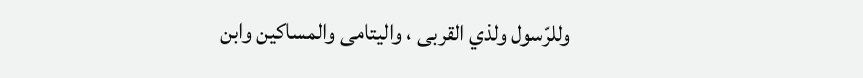وللرّسول ولذي القربى ، واليتامى والمساكين وابن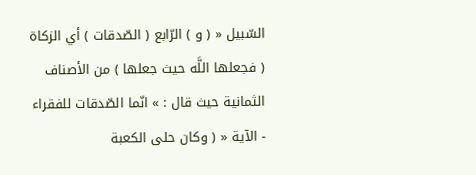السّبيل « ( و ) الرّابع ( الصّدقات ) أي الزكاة ( فجعلها اللَّه حيث جعلها ) من الأصناف الثمانية حيث قال : » انّما الصّدقات للفقراء - الآية « ( وكان حلى الكعبة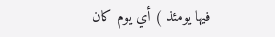فيها يومئذ ) أي يوم كان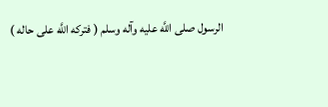الرسول صلى اللَّه عليه وآله وسلم ( فتركه اللَّه على حاله )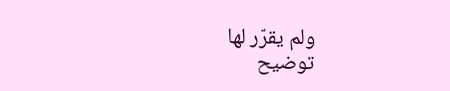ولم يقرّر لها
توضيح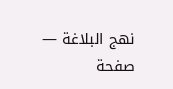نهج البلاغة — صفحة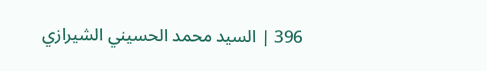396 | السيد محمد الحسيني الشيرازي